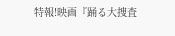特報!映画『踊る大捜査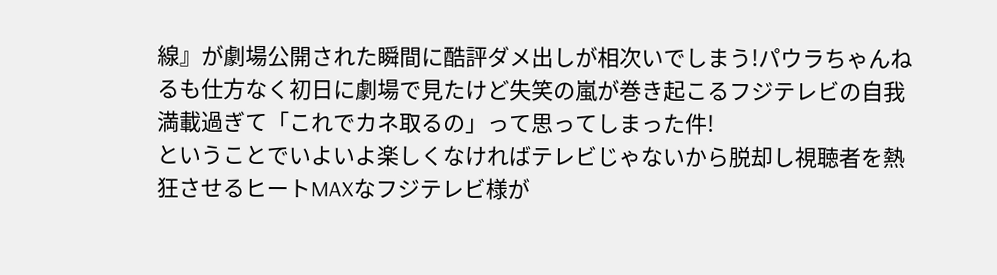線』が劇場公開された瞬間に酷評ダメ出しが相次いでしまう!パウラちゃんねるも仕方なく初日に劇場で見たけど失笑の嵐が巻き起こるフジテレビの自我満載過ぎて「これでカネ取るの」って思ってしまった件!
ということでいよいよ楽しくなければテレビじゃないから脱却し視聴者を熱狂させるヒートMAXなフジテレビ様が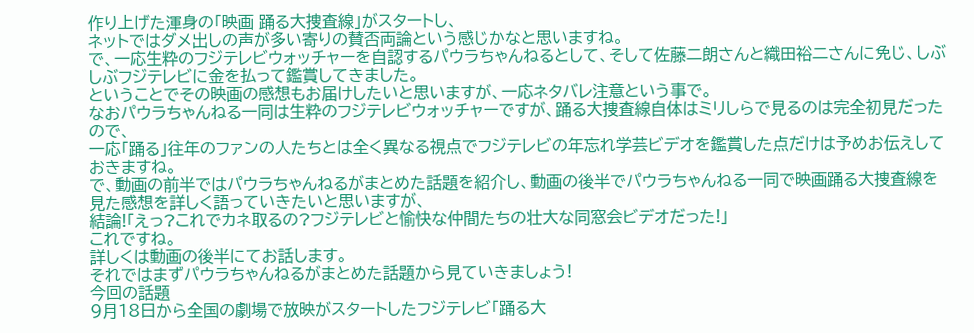作り上げた渾身の「映画 踊る大捜査線」がスタートし、
ネットではダメ出しの声が多い寄りの賛否両論という感じかなと思いますね。
で、一応生粋のフジテレビウォッチャーを自認するパウラちゃんねるとして、そして佐藤二朗さんと織田裕二さんに免じ、しぶしぶフジテレビに金を払って鑑賞してきました。
ということでその映画の感想もお届けしたいと思いますが、一応ネタバレ注意という事で。
なおパウラちゃんねる一同は生粋のフジテレビウォッチャーですが、踊る大捜査線自体はミリしらで見るのは完全初見だったので、
一応「踊る」往年のファンの人たちとは全く異なる視点でフジテレビの年忘れ学芸ビデオを鑑賞した点だけは予めお伝えしておきますね。
で、動画の前半ではパウラちゃんねるがまとめた話題を紹介し、動画の後半でパウラちゃんねる一同で映画踊る大捜査線を見た感想を詳しく語っていきたいと思いますが、
結論!「えっ?これでカネ取るの?フジテレビと愉快な仲間たちの壮大な同窓会ビデオだった!」
これですね。
詳しくは動画の後半にてお話します。
それではまずパウラちゃんねるがまとめた話題から見ていきましょう!
今回の話題
9月18日から全国の劇場で放映がスタートしたフジテレビ「踊る大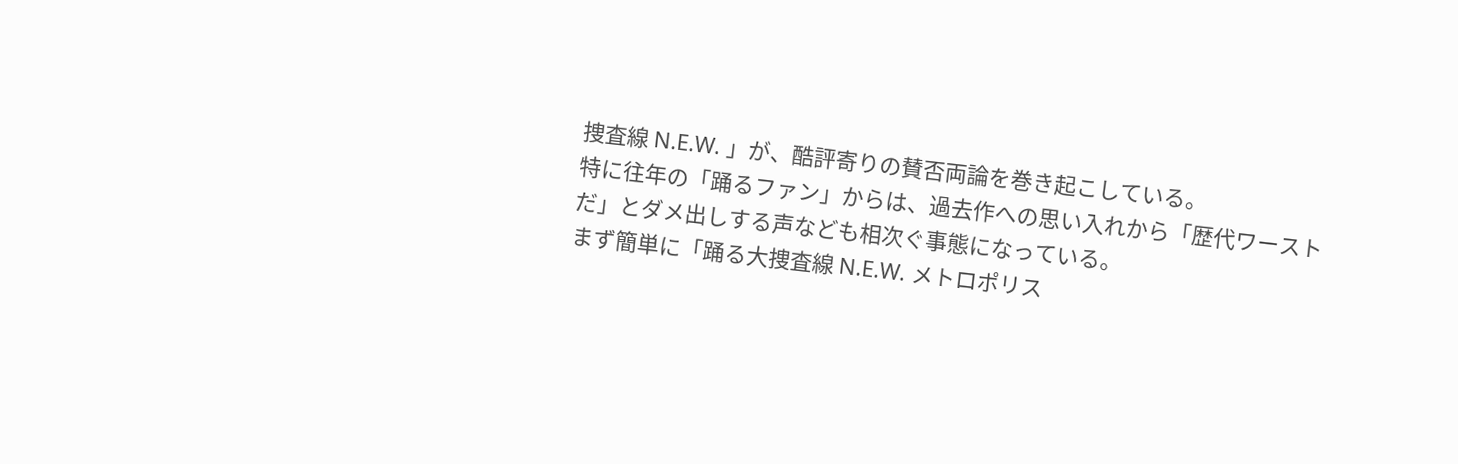捜査線 N.E.W. 」が、酷評寄りの賛否両論を巻き起こしている。
特に往年の「踊るファン」からは、過去作への思い入れから「歴代ワーストだ」とダメ出しする声なども相次ぐ事態になっている。
まず簡単に「踊る大捜査線 N.E.W. メトロポリス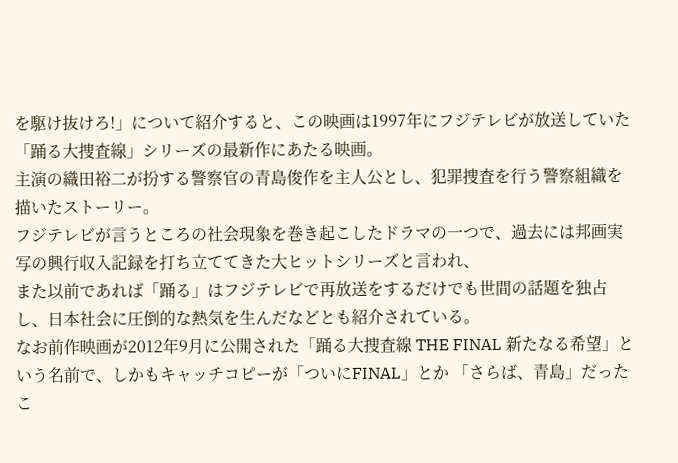を駆け抜けろ!」について紹介すると、この映画は1997年にフジテレビが放送していた「踊る大捜査線」シリーズの最新作にあたる映画。
主演の織田裕二が扮する警察官の青島俊作を主人公とし、犯罪捜査を行う警察組織を描いたストーリー。
フジテレビが言うところの社会現象を巻き起こしたドラマの一つで、過去には邦画実写の興行収入記録を打ち立ててきた大ヒットシリーズと言われ、
また以前であれば「踊る」はフジテレビで再放送をするだけでも世間の話題を独占し、日本社会に圧倒的な熱気を生んだなどとも紹介されている。
なお前作映画が2012年9月に公開された「踊る大捜査線 THE FINAL 新たなる希望」という名前で、しかもキャッチコピーが「ついにFINAL」とか 「さらば、青島」だったこ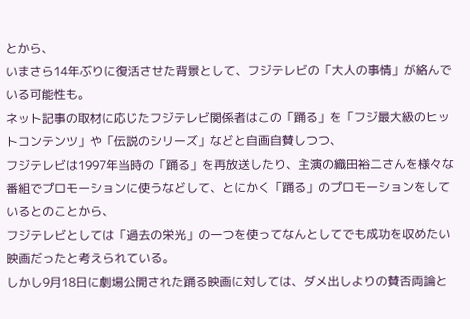とから、
いまさら14年ぶりに復活させた背景として、フジテレビの「大人の事情」が絡んでいる可能性も。
ネット記事の取材に応じたフジテレビ関係者はこの「踊る」を「フジ最大級のヒットコンテンツ」や「伝説のシリーズ」などと自画自賛しつつ、
フジテレビは1997年当時の「踊る」を再放送したり、主演の織田裕二さんを様々な番組でプロモーションに使うなどして、とにかく「踊る」のプロモーションをしているとのことから、
フジテレビとしては「過去の栄光」の一つを使ってなんとしてでも成功を収めたい映画だったと考えられている。
しかし9月18日に劇場公開された踊る映画に対しては、ダメ出しよりの賛否両論と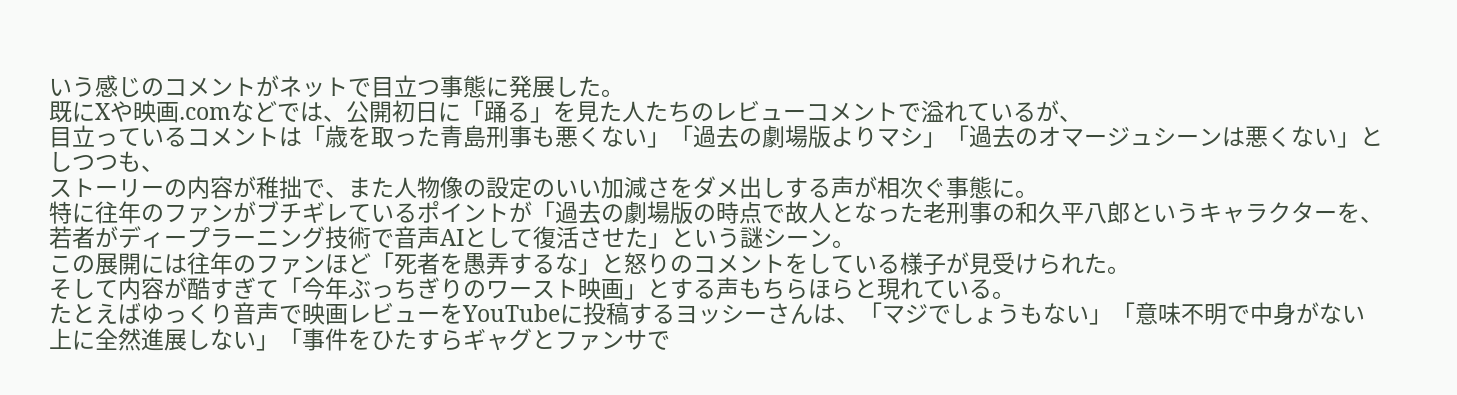いう感じのコメントがネットで目立つ事態に発展した。
既にXや映画.comなどでは、公開初日に「踊る」を見た人たちのレビューコメントで溢れているが、
目立っているコメントは「歳を取った青島刑事も悪くない」「過去の劇場版よりマシ」「過去のオマージュシーンは悪くない」としつつも、
ストーリーの内容が稚拙で、また人物像の設定のいい加減さをダメ出しする声が相次ぐ事態に。
特に往年のファンがブチギレているポイントが「過去の劇場版の時点で故人となった老刑事の和久平八郎というキャラクターを、若者がディープラーニング技術で音声AIとして復活させた」という謎シーン。
この展開には往年のファンほど「死者を愚弄するな」と怒りのコメントをしている様子が見受けられた。
そして内容が酷すぎて「今年ぶっちぎりのワースト映画」とする声もちらほらと現れている。
たとえばゆっくり音声で映画レビューをYouTubeに投稿するヨッシーさんは、「マジでしょうもない」「意味不明で中身がない上に全然進展しない」「事件をひたすらギャグとファンサで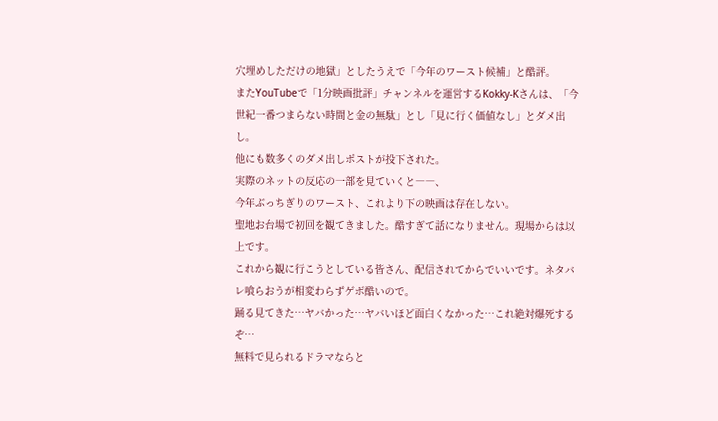穴埋めしただけの地獄」としたうえで「今年のワースト候補」と酷評。
またYouTubeで「1分映画批評」チャンネルを運営するKokky-Kさんは、「今世紀一番つまらない時間と金の無駄」とし「見に行く価値なし」とダメ出し。
他にも数多くのダメ出しポストが投下された。
実際のネットの反応の一部を見ていくと――、
今年ぶっちぎりのワースト、これより下の映画は存在しない。
聖地お台場で初回を観てきました。酷すぎて話になりません。現場からは以上です。
これから観に行こうとしている皆さん、配信されてからでいいです。ネタバレ喰らおうが相変わらずゲボ酷いので。
踊る見てきた…ヤバかった…ヤバいほど面白くなかった…これ絶対爆死するぞ…
無料で見られるドラマならと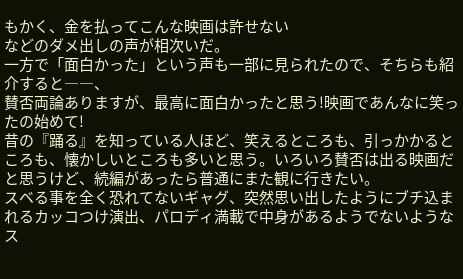もかく、金を払ってこんな映画は許せない
などのダメ出しの声が相次いだ。
一方で「面白かった」という声も一部に見られたので、そちらも紹介すると――、
賛否両論ありますが、最高に面白かったと思う!映画であんなに笑ったの始めて!
昔の『踊る』を知っている人ほど、笑えるところも、引っかかるところも、懐かしいところも多いと思う。いろいろ賛否は出る映画だと思うけど、続編があったら普通にまた観に行きたい。
スベる事を全く恐れてないギャグ、突然思い出したようにブチ込まれるカッコつけ演出、パロディ満載で中身があるようでないようなス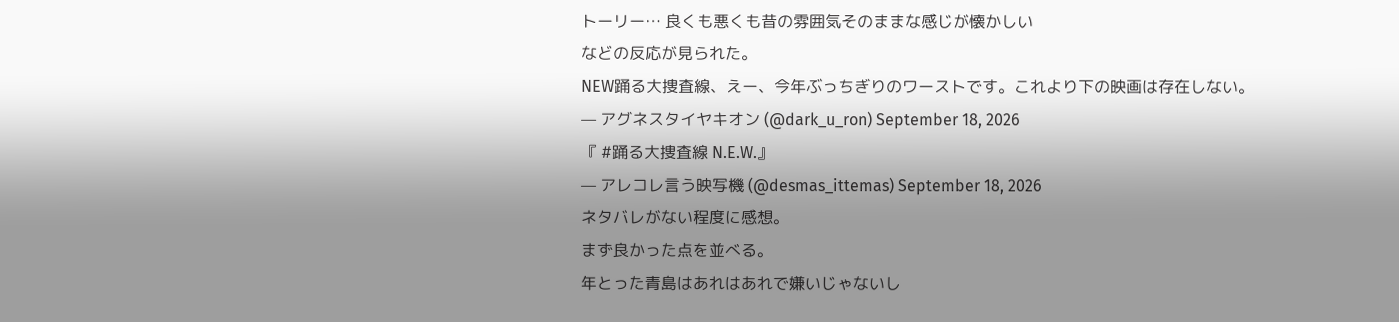トーリー… 良くも悪くも昔の雰囲気そのままな感じが懐かしい
などの反応が見られた。
NEW踊る大捜査線、えー、今年ぶっちぎりのワーストです。これより下の映画は存在しない。
— アグネスタイヤキオン (@dark_u_ron) September 18, 2026
『 #踊る大捜査線 N.E.W.』
— アレコレ言う映写機 (@desmas_ittemas) September 18, 2026
ネタバレがない程度に感想。
まず良かった点を並べる。
年とった青島はあれはあれで嫌いじゃないし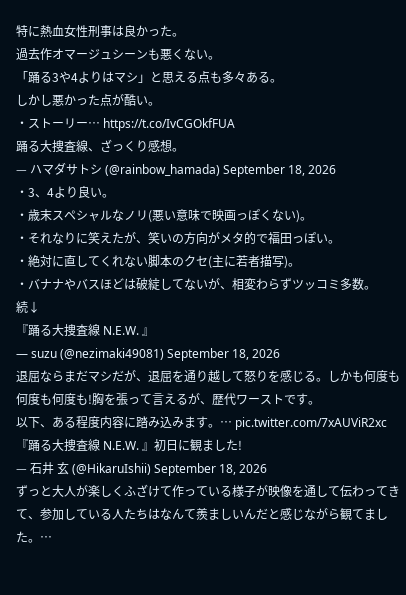特に熱血女性刑事は良かった。
過去作オマージュシーンも悪くない。
「踊る3や4よりはマシ」と思える点も多々ある。
しかし悪かった点が酷い。
・ストーリー… https://t.co/IvCGOkfFUA
踊る大捜査線、ざっくり感想。
— ハマダサトシ (@rainbow_hamada) September 18, 2026
・3、4より良い。
・歳末スペシャルなノリ(悪い意味で映画っぽくない)。
・それなりに笑えたが、笑いの方向がメタ的で福田っぽい。
・絶対に直してくれない脚本のクセ(主に若者描写)。
・バナナやバスほどは破綻してないが、相変わらずツッコミ多数。
続↓
『踊る大捜査線 N.E.W. 』
— suzu (@nezimaki49081) September 18, 2026
退屈ならまだマシだが、退屈を通り越して怒りを感じる。しかも何度も何度も何度も!胸を張って言えるが、歴代ワーストです。
以下、ある程度内容に踏み込みます。… pic.twitter.com/7xAUViR2xc
『踊る大捜査線 N.E.W. 』初日に観ました!
— 石井 玄 (@HikaruIshii) September 18, 2026
ずっと大人が楽しくふざけて作っている様子が映像を通して伝わってきて、参加している人たちはなんて羨ましいんだと感じながら観てました。…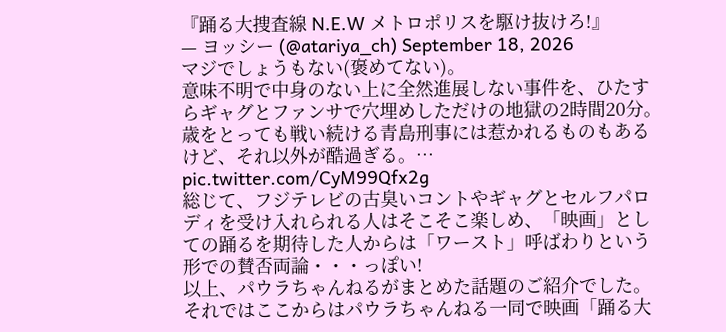『踊る大捜査線 N.E.W メトロポリスを駆け抜けろ!』
— ヨッシー (@atariya_ch) September 18, 2026
マジでしょうもない(褒めてない)。
意味不明で中身のない上に全然進展しない事件を、ひたすらギャグとファンサで穴埋めしただけの地獄の2時間20分。
歳をとっても戦い続ける青島刑事には惹かれるものもあるけど、それ以外が酷過ぎる。… pic.twitter.com/CyM99Qfx2g
総じて、フジテレビの古臭いコントやギャグとセルフパロディを受け入れられる人はそこそこ楽しめ、「映画」としての踊るを期待した人からは「ワースト」呼ばわりという形での賛否両論・・・っぽい!
以上、パウラちゃんねるがまとめた話題のご紹介でした。
それではここからはパウラちゃんねる一同で映画「踊る大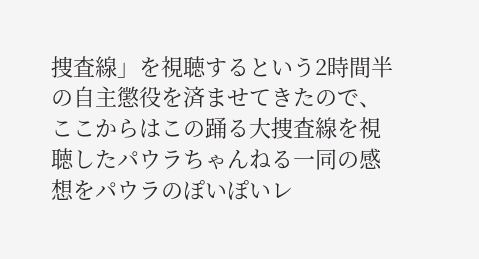捜査線」を視聴するという2時間半の自主懲役を済ませてきたので、
ここからはこの踊る大捜査線を視聴したパウラちゃんねる一同の感想をパウラのぽいぽいレ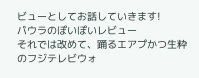ビューとしてお話していきます!
パウラのぽいぽいレビュー
それでは改めて、踊るエアプかつ生粋のフジテレビウォ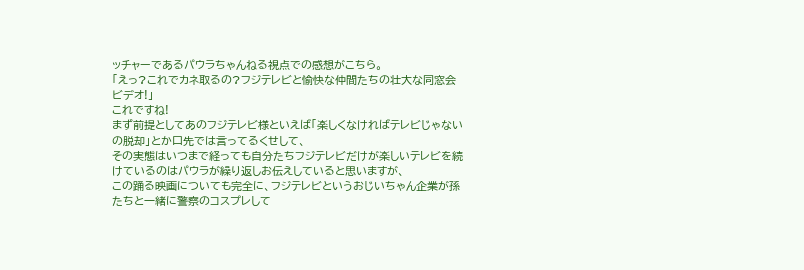ッチャーであるパウラちゃんねる視点での感想がこちら。
「えっ?これでカネ取るの?フジテレビと愉快な仲間たちの壮大な同窓会ビデオ!」
これですね!
まず前提としてあのフジテレビ様といえば「楽しくなければテレビじゃないの脱却」とか口先では言ってるくせして、
その実態はいつまで経っても自分たちフジテレビだけが楽しいテレビを続けているのはパウラが繰り返しお伝えしていると思いますが、
この踊る映画についても完全に、フジテレビというおじいちゃん企業が孫たちと一緒に警察のコスプレして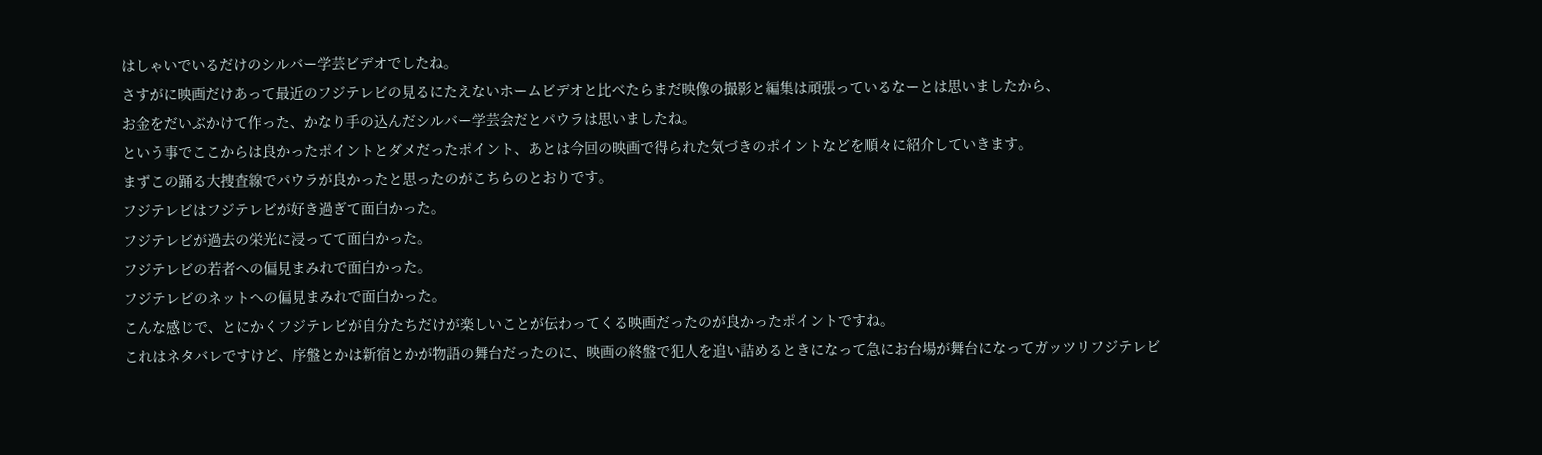はしゃいでいるだけのシルバー学芸ビデオでしたね。
さすがに映画だけあって最近のフジテレビの見るにたえないホームビデオと比べたらまだ映像の撮影と編集は頑張っているなーとは思いましたから、
お金をだいぶかけて作った、かなり手の込んだシルバー学芸会だとパウラは思いましたね。
という事でここからは良かったポイントとダメだったポイント、あとは今回の映画で得られた気づきのポイントなどを順々に紹介していきます。
まずこの踊る大捜査線でパウラが良かったと思ったのがこちらのとおりです。
フジテレビはフジテレビが好き過ぎて面白かった。
フジテレビが過去の栄光に浸ってて面白かった。
フジテレビの若者への偏見まみれで面白かった。
フジテレビのネットへの偏見まみれで面白かった。
こんな感じで、とにかくフジテレビが自分たちだけが楽しいことが伝わってくる映画だったのが良かったポイントですね。
これはネタバレですけど、序盤とかは新宿とかが物語の舞台だったのに、映画の終盤で犯人を追い詰めるときになって急にお台場が舞台になってガッツリフジテレビ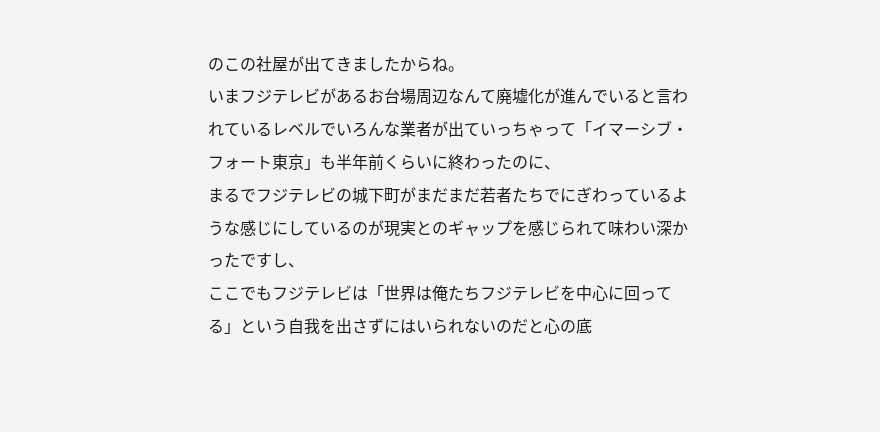のこの社屋が出てきましたからね。
いまフジテレビがあるお台場周辺なんて廃墟化が進んでいると言われているレベルでいろんな業者が出ていっちゃって「イマーシブ・フォート東京」も半年前くらいに終わったのに、
まるでフジテレビの城下町がまだまだ若者たちでにぎわっているような感じにしているのが現実とのギャップを感じられて味わい深かったですし、
ここでもフジテレビは「世界は俺たちフジテレビを中心に回ってる」という自我を出さずにはいられないのだと心の底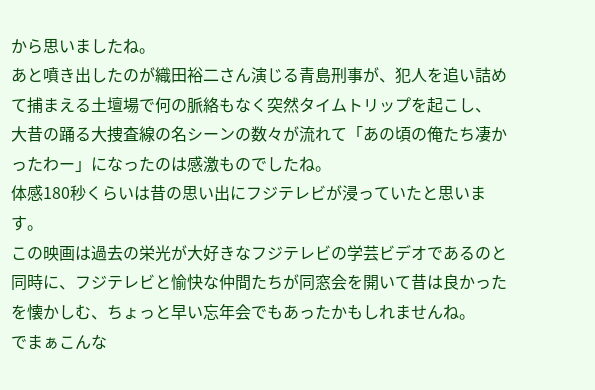から思いましたね。
あと噴き出したのが織田裕二さん演じる青島刑事が、犯人を追い詰めて捕まえる土壇場で何の脈絡もなく突然タイムトリップを起こし、
大昔の踊る大捜査線の名シーンの数々が流れて「あの頃の俺たち凄かったわー」になったのは感激ものでしたね。
体感180秒くらいは昔の思い出にフジテレビが浸っていたと思います。
この映画は過去の栄光が大好きなフジテレビの学芸ビデオであるのと同時に、フジテレビと愉快な仲間たちが同窓会を開いて昔は良かったを懐かしむ、ちょっと早い忘年会でもあったかもしれませんね。
でまぁこんな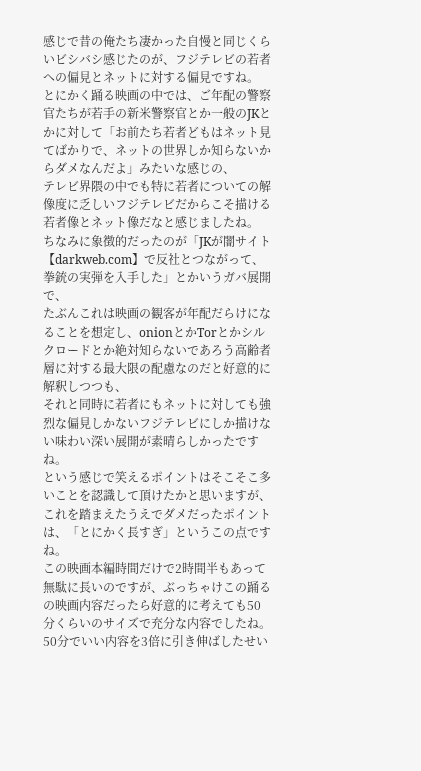感じで昔の俺たち凄かった自慢と同じくらいビシバシ感じたのが、フジテレビの若者への偏見とネットに対する偏見ですね。
とにかく踊る映画の中では、ご年配の警察官たちが若手の新米警察官とか一般のJKとかに対して「お前たち若者どもはネット見てばかりで、ネットの世界しか知らないからダメなんだよ」みたいな感じの、
テレビ界隈の中でも特に若者についての解像度に乏しいフジテレビだからこそ描ける若者像とネット像だなと感じましたね。
ちなみに象徴的だったのが「JKが闇サイト【darkweb.com】で反社とつながって、拳銃の実弾を入手した」とかいうガバ展開で、
たぶんこれは映画の観客が年配だらけになることを想定し、onionとかTorとかシルクロードとか絶対知らないであろう高齢者層に対する最大限の配慮なのだと好意的に解釈しつつも、
それと同時に若者にもネットに対しても強烈な偏見しかないフジテレビにしか描けない味わい深い展開が素晴らしかったですね。
という感じで笑えるポイントはそこそこ多いことを認識して頂けたかと思いますが、
これを踏まえたうえでダメだったポイントは、「とにかく長すぎ」というこの点ですね。
この映画本編時間だけで2時間半もあって無駄に長いのですが、ぶっちゃけこの踊るの映画内容だったら好意的に考えても50分くらいのサイズで充分な内容でしたね。
50分でいい内容を3倍に引き伸ばしたせい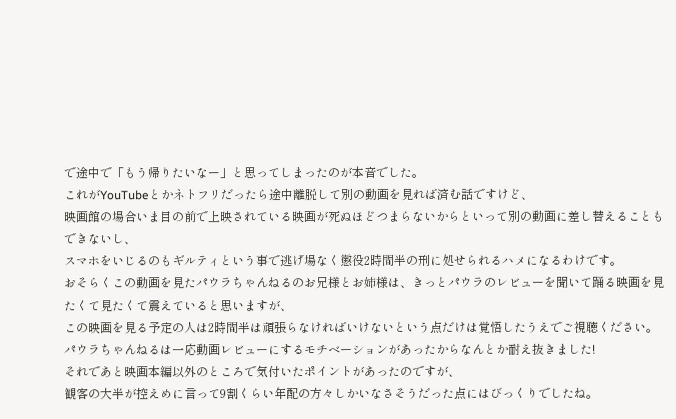で途中で「もう帰りたいなー」と思ってしまったのが本音でした。
これがYouTubeとかネトフリだったら途中離脱して別の動画を見れば済む話ですけど、
映画館の場合いま目の前で上映されている映画が死ぬほどつまらないからといって別の動画に差し替えることもできないし、
スマホをいじるのもギルティという事で逃げ場なく懲役2時間半の刑に処せられるハメになるわけです。
おそらくこの動画を見たパウラちゃんねるのお兄様とお姉様は、きっとパウラのレビューを聞いて踊る映画を見たくて見たくて震えていると思いますが、
この映画を見る予定の人は2時間半は頑張らなければいけないという点だけは覚悟したうえでご視聴ください。
パウラちゃんねるは一応動画レビューにするモチベーションがあったからなんとか耐え抜きました!
それであと映画本編以外のところで気付いたポイントがあったのですが、
観客の大半が控えめに言って9割くらい年配の方々しかいなさそうだった点にはびっくりでしたね。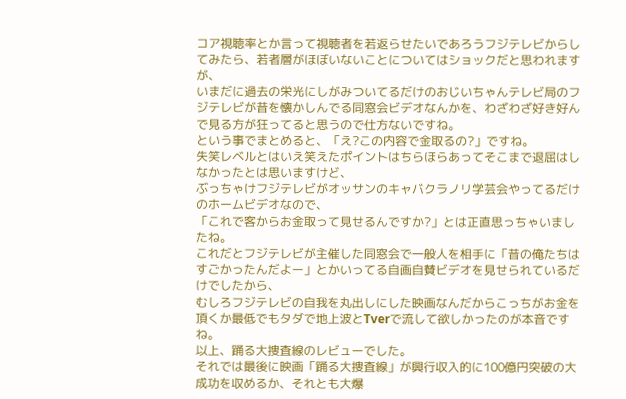コア視聴率とか言って視聴者を若返らせたいであろうフジテレビからしてみたら、若者層がほぼいないことについてはショックだと思われますが、
いまだに過去の栄光にしがみついてるだけのおじいちゃんテレビ局のフジテレビが昔を懐かしんでる同窓会ビデオなんかを、わざわざ好き好んで見る方が狂ってると思うので仕方ないですね。
という事でまとめると、「え?この内容で金取るの?」ですね。
失笑レベルとはいえ笑えたポイントはちらほらあってそこまで退屈はしなかったとは思いますけど、
ぶっちゃけフジテレビがオッサンのキャバクラノリ学芸会やってるだけのホームビデオなので、
「これで客からお金取って見せるんですか?」とは正直思っちゃいましたね。
これだとフジテレビが主催した同窓会で一般人を相手に「昔の俺たちはすごかったんだよー」とかいってる自画自賛ビデオを見せられているだけでしたから、
むしろフジテレビの自我を丸出しにした映画なんだからこっちがお金を頂くか最低でもタダで地上波とTverで流して欲しかったのが本音ですね。
以上、踊る大捜査線のレビューでした。
それでは最後に映画「踊る大捜査線」が興行収入的に100億円突破の大成功を収めるか、それとも大爆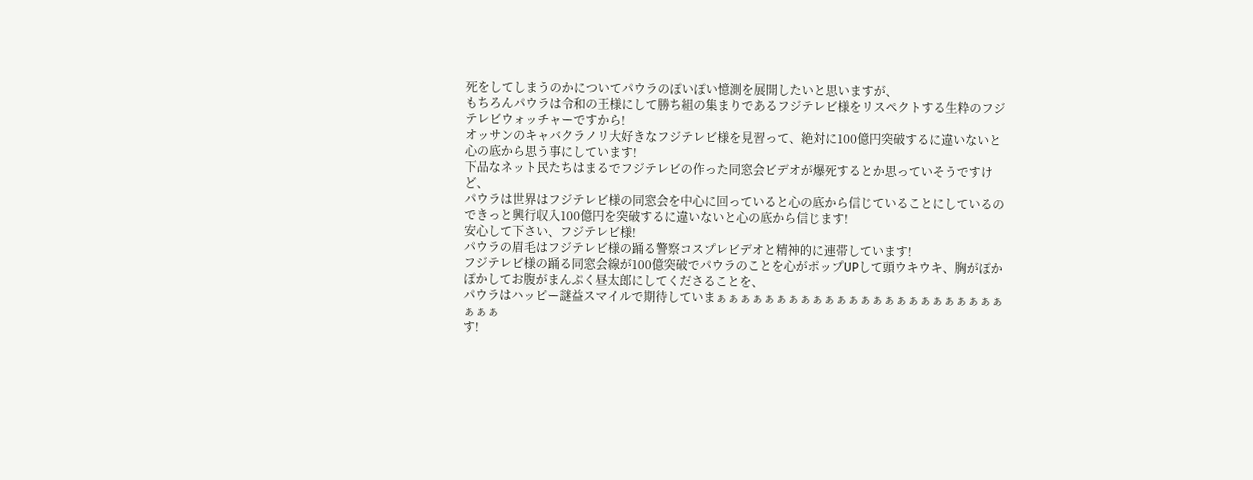死をしてしまうのかについてパウラのぽいぽい憶測を展開したいと思いますが、
もちろんパウラは令和の王様にして勝ち組の集まりであるフジテレビ様をリスペクトする生粋のフジテレビウォッチャーですから!
オッサンのキャバクラノリ大好きなフジテレビ様を見習って、絶対に100億円突破するに違いないと心の底から思う事にしています!
下品なネット民たちはまるでフジテレビの作った同窓会ビデオが爆死するとか思っていそうですけど、
パウラは世界はフジテレビ様の同窓会を中心に回っていると心の底から信じていることにしているのできっと興行収入100億円を突破するに違いないと心の底から信じます!
安心して下さい、フジテレビ様!
パウラの眉毛はフジテレビ様の踊る警察コスプレビデオと精神的に連帯しています!
フジテレビ様の踊る同窓会線が100億突破でパウラのことを心がポップUPして頭ウキウキ、胸がぽかぽかしてお腹がまんぷく昼太郎にしてくださることを、
パウラはハッピー謎益スマイルで期待していまぁぁぁぁぁぁぁぁぁぁぁぁぁぁぁぁぁぁぁぁぁぁぁぁぁぁぁ
す!